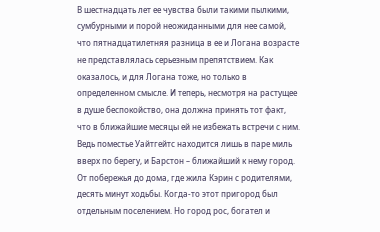В шестнадцать лет ее чувства были такими пылкими, сумбурными и порой неожиданными для нее самой, что пятнадцатилетняя разница в ее и Логана возрасте не представлялась серьезным препятствием. Как оказалось, и для Логана тоже, но только в определенном смысле. И теперь, несмотря на растущее в душе беспокойство, она должна принять тот факт, что в ближайшие месяцы ей не избежать встречи с ним. Ведь поместье Уайтгейтс находится лишь в паре миль вверх по берегу, и Барстон – ближайший к нему город.
От побережья до дома, где жила Кэрин с родителями, десять минут ходьбы. Когда-то этот пригород был отдельным поселением. Но город рос, богател и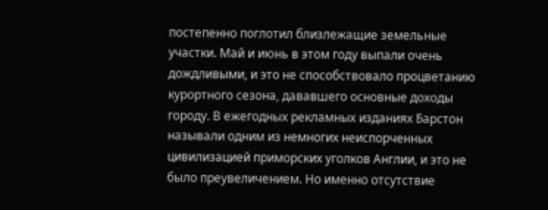постепенно поглотил близлежащие земельные участки. Май и июнь в этом году выпали очень дождливыми, и это не способствовало процветанию курортного сезона, дававшего основные доходы городу. В ежегодных рекламных изданиях Барстон называли одним из немногих неиспорченных цивилизацией приморских уголков Англии, и это не было преувеличением. Но именно отсутствие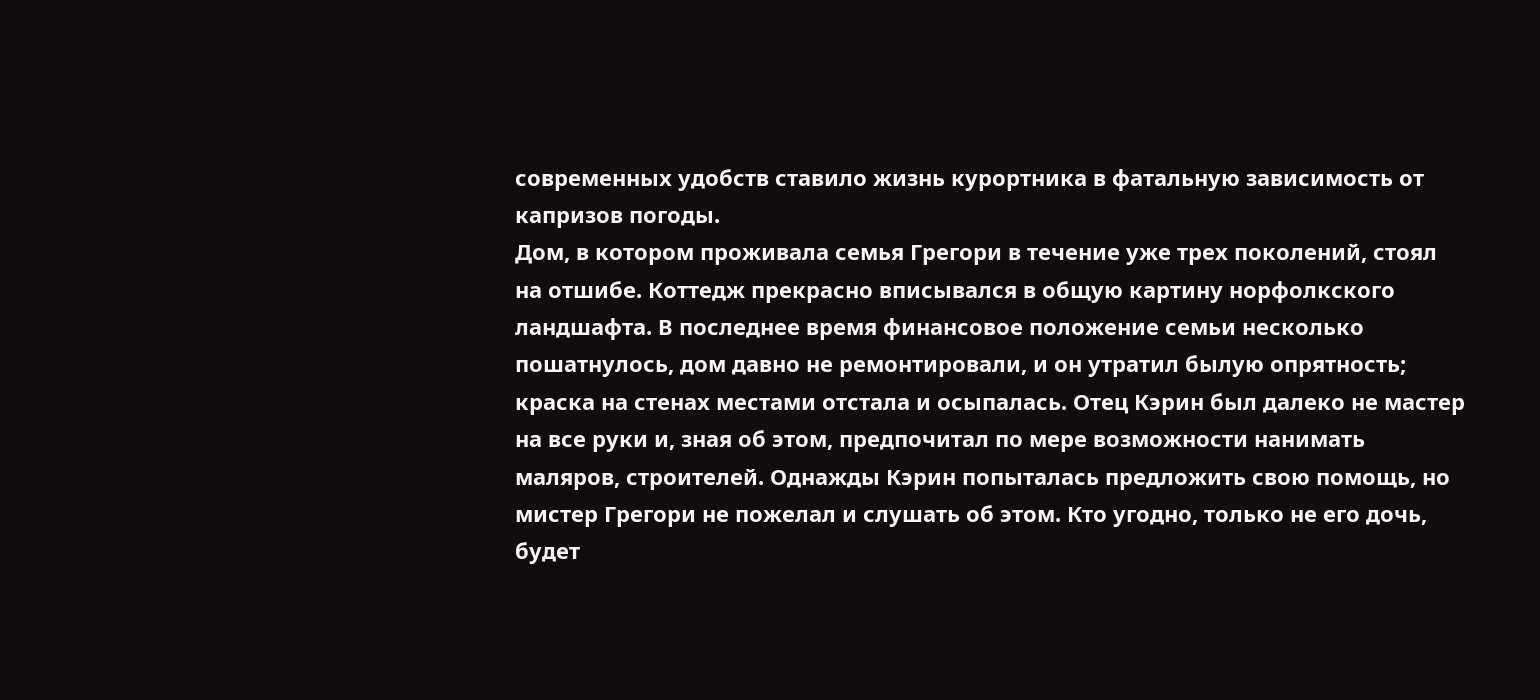современных удобств ставило жизнь курортника в фатальную зависимость от капризов погоды.
Дом, в котором проживала семья Грегори в течение уже трех поколений, стоял на отшибе. Коттедж прекрасно вписывался в общую картину норфолкского ландшафта. В последнее время финансовое положение семьи несколько пошатнулось, дом давно не ремонтировали, и он утратил былую опрятность; краска на стенах местами отстала и осыпалась. Отец Кэрин был далеко не мастер на все руки и, зная об этом, предпочитал по мере возможности нанимать маляров, строителей. Однажды Кэрин попыталась предложить свою помощь, но мистер Грегори не пожелал и слушать об этом. Кто угодно, только не его дочь, будет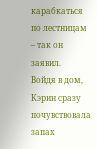карабкаться по лестницам – так он заявил.
Войдя в дом, Кэрин сразу почувствовала запах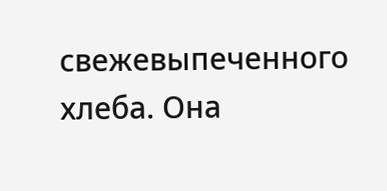свежевыпеченного хлеба. Она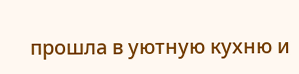прошла в уютную кухню и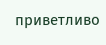приветливо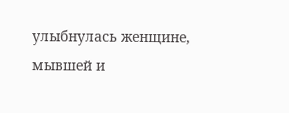улыбнулась женщине, мывшей и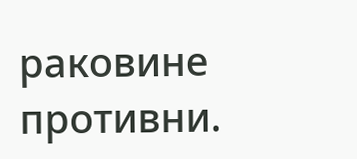раковине противни.